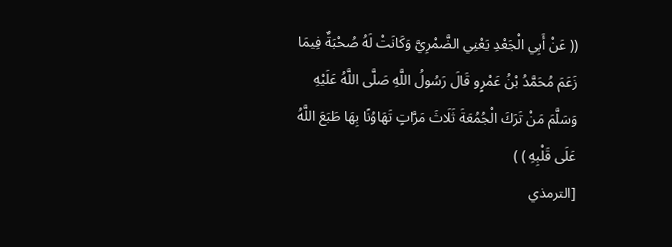(( عَنْ أَبِي الْجَعْدِ يَعْنِي الضَّمْرِيَّ وَكَانَتْ لَهُ صُحْبَةٌ فِيمَا زَعَمَ مُحَمَّدُ بْنُ عَمْرٍو قَالَ رَسُولُ اللَّهِ صَلَّى اللَّهُ عَلَيْهِ وَسَلَّمَ مَنْ تَرَكَ الْجُمُعَةَ ثَلَاثَ مَرَّاتٍ تَهَاوُنًا بِهَا طَبَعَ اللَّهُ عَلَى قَلْبِهِ ) )
[الترمذي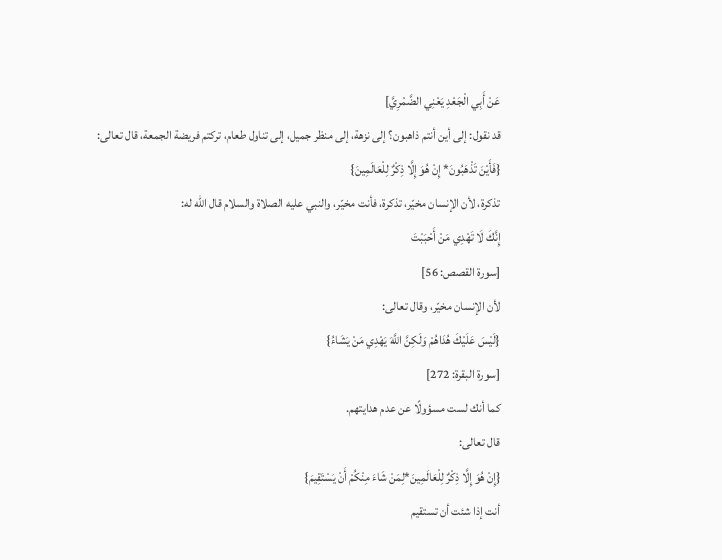عَنْ أَبِي الْجَعْدِ يَعْنِي الضَّمْرِيَّ]
قد نقول: إلى أين أنتم ذاهبون؟ إلى نزهة، إلى منظر جميل، إلى تناول طعام، تركتم فريضة الجمعة، قال تعالى:
{فَأَيْنَ تَذْهَبُونَ* إِنْ هُوَ إِلَّا ذِكْرٌ لِلْعَالَمِينَ}
تذكرة، لأن الإنسان مخيّر، تذكرة، فأنت مخيّر، والنبي عليه الصلاة والسلام قال الله له:
إِنَّكَ لَا تَهْدِي مَنْ أَحْبَبْتَ
[سورة القصص: 56]
لأن الإنسان مخيّر، وقال تعالى:
{لَيْسَ عَلَيْكَ هُدَاهُمْ وَلَكِنَّ اللَّهَ يَهْدِي مَنْ يَشَاءُ}
[سورة البقرة: 272]
كما أنك لست مسؤولًا عن عدم هدايتهم.
قال تعالى:
{إِنْ هُوَ إِلَّا ذِكْرٌ لِلْعَالَمِينَ*لِمَنْ شَاءَ مِنْكُمْ أَنْ يَسْتَقِيمَ}
أنت إذا شئت أن تستقيم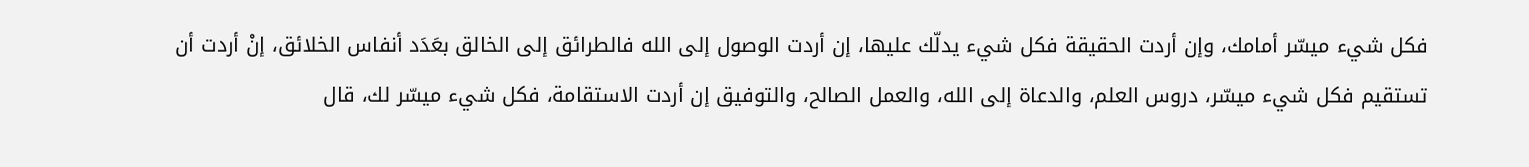فكل شيء ميسّر أمامك، وإن أردت الحقيقة فكل شيء يدلّك عليها، إن أردت الوصول إلى الله فالطرائق إلى الخالق بعَدَد أنفاس الخلائق، إنْ أردت أن تستقيم فكل شيء ميسّر، دروس العلم، والدعاة إلى الله، والعمل الصالح، والتوفيق إن أردت الاستقامة، فكل شيء ميسّر لك، قال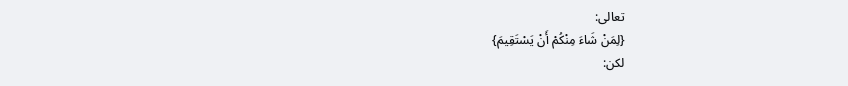تعالى:
{لِمَنْ شَاءَ مِنْكُمْ أَنْ يَسْتَقِيمَ}
لكن: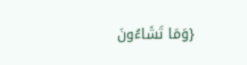{وَمَا تَشَاءُونَ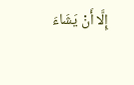إِلَّا أَنْ يَشَاءَ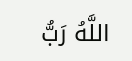اللَّهُ رَبُّ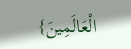الْعَالَمِينَ}